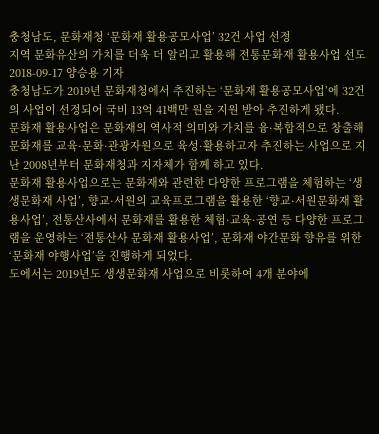충청남도, 문화재청 ‘문화재 활용공모사업’ 32건 사업 선정
지역 문화유산의 가치를 더욱 더 알리고 활용해 전통문화재 활용사업 선도
2018-09-17 양승용 기자
충청남도가 2019년 문화재청에서 추진하는 ‘문화재 활용공모사업’에 32건의 사업이 선정되어 국비 13억 41백만 원을 지원 받아 추진하게 됐다.
문화재 활용사업은 문화재의 역사적 의미와 가치를 융·복합적으로 창출해 문화재를 교육·문화·관광자원으로 육성·활용하고자 추진하는 사업으로 지난 2008년부터 문화재청과 지자체가 함께 하고 있다.
문화재 활용사업으로는 문화재와 관련한 다양한 프로그램을 체험하는 ‘생생문화재 사업’, 향교·서원의 교육프로그램을 활용한 ‘향교·서원문화재 활용사업’, 전통산사에서 문화재를 활용한 체험·교육·공연 등 다양한 프로그램을 운영하는 ‘전통산사 문화재 활용사업’, 문화재 야간문화 향유를 위한 ‘문화재 야행사업’을 진행하게 되었다.
도에서는 2019년도 생생문화재 사업으로 비롯하여 4개 분야에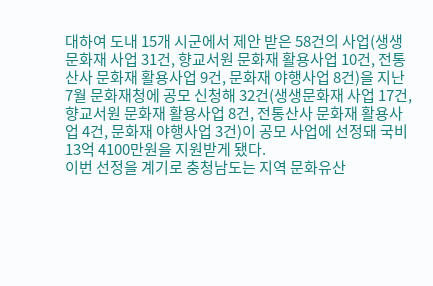대하여 도내 15개 시군에서 제안 받은 58건의 사업(생생문화재 사업 31건, 향교서원 문화재 활용사업 10건, 전통산사 문화재 활용사업 9건, 문화재 야행사업 8건)을 지난 7월 문화재청에 공모 신청해 32건(생생문화재 사업 17건, 향교서원 문화재 활용사업 8건, 전통산사 문화재 활용사업 4건, 문화재 야행사업 3건)이 공모 사업에 선정돼 국비 13억 4100만원을 지원받게 됐다.
이번 선정을 계기로 충청남도는 지역 문화유산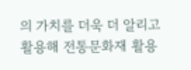의 가치를 더욱 더 알리고 활용해 전통문화재 활용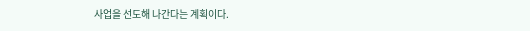사업을 선도해 나간다는 계획이다.